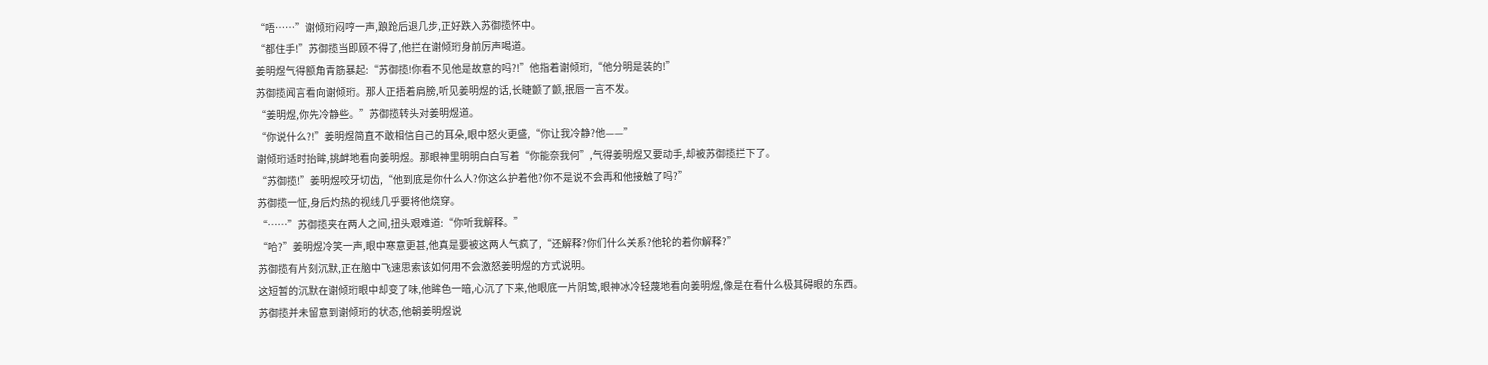“唔……”谢倾珩闷哼一声,踉跄后退几步,正好跌入苏御揽怀中。
“都住手!”苏御揽当即顾不得了,他拦在谢倾珩身前厉声喝道。
姜明煜气得额角青筋暴起:“苏御揽!你看不见他是故意的吗?!”他指着谢倾珩,“他分明是装的!”
苏御揽闻言看向谢倾珩。那人正捂着肩膀,听见姜明煜的话,长睫颤了颤,抿唇一言不发。
“姜明煜,你先冷静些。”苏御揽转头对姜明煜道。
“你说什么?!”姜明煜简直不敢相信自己的耳朵,眼中怒火更盛,“你让我冷静?他——”
谢倾珩适时抬眸,挑衅地看向姜明煜。那眼神里明明白白写着“你能奈我何”,气得姜明煜又要动手,却被苏御揽拦下了。
“苏御揽!”姜明煜咬牙切齿,“他到底是你什么人?你这么护着他?你不是说不会再和他接触了吗?”
苏御揽一怔,身后灼热的视线几乎要将他烧穿。
“……”苏御揽夹在两人之间,扭头艰难道:“你听我解释。”
“哈?”姜明煜冷笑一声,眼中寒意更甚,他真是要被这两人气疯了,“还解释?你们什么关系?他轮的着你解释?”
苏御揽有片刻沉默,正在脑中飞速思索该如何用不会激怒姜明煜的方式说明。
这短暂的沉默在谢倾珩眼中却变了味,他眸色一暗,心沉了下来,他眼底一片阴鸷,眼神冰冷轻蔑地看向姜明煜,像是在看什么极其碍眼的东西。
苏御揽并未留意到谢倾珩的状态,他朝姜明煜说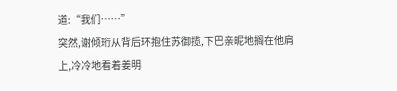道:“我们……”
突然,谢倾珩从背后环抱住苏御揽,下巴亲昵地搁在他肩上,冷冷地看着姜明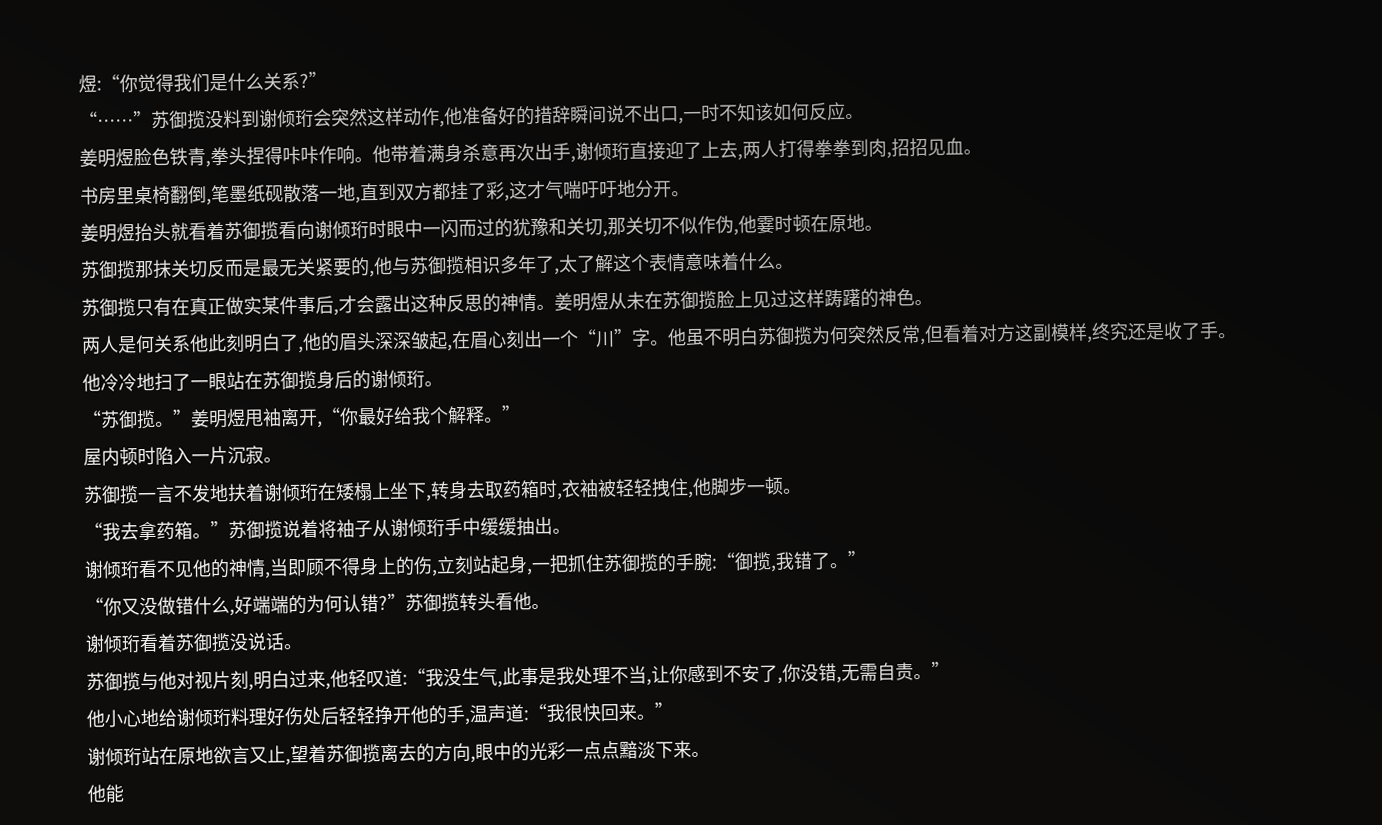煜:“你觉得我们是什么关系?”
“……”苏御揽没料到谢倾珩会突然这样动作,他准备好的措辞瞬间说不出口,一时不知该如何反应。
姜明煜脸色铁青,拳头捏得咔咔作响。他带着满身杀意再次出手,谢倾珩直接迎了上去,两人打得拳拳到肉,招招见血。
书房里桌椅翻倒,笔墨纸砚散落一地,直到双方都挂了彩,这才气喘吁吁地分开。
姜明煜抬头就看着苏御揽看向谢倾珩时眼中一闪而过的犹豫和关切,那关切不似作伪,他霎时顿在原地。
苏御揽那抹关切反而是最无关紧要的,他与苏御揽相识多年了,太了解这个表情意味着什么。
苏御揽只有在真正做实某件事后,才会露出这种反思的神情。姜明煜从未在苏御揽脸上见过这样踌躇的神色。
两人是何关系他此刻明白了,他的眉头深深皱起,在眉心刻出一个“川”字。他虽不明白苏御揽为何突然反常,但看着对方这副模样,终究还是收了手。
他冷冷地扫了一眼站在苏御揽身后的谢倾珩。
“苏御揽。”姜明煜甩袖离开,“你最好给我个解释。”
屋内顿时陷入一片沉寂。
苏御揽一言不发地扶着谢倾珩在矮榻上坐下,转身去取药箱时,衣袖被轻轻拽住,他脚步一顿。
“我去拿药箱。”苏御揽说着将袖子从谢倾珩手中缓缓抽出。
谢倾珩看不见他的神情,当即顾不得身上的伤,立刻站起身,一把抓住苏御揽的手腕:“御揽,我错了。”
“你又没做错什么,好端端的为何认错?”苏御揽转头看他。
谢倾珩看着苏御揽没说话。
苏御揽与他对视片刻,明白过来,他轻叹道:“我没生气,此事是我处理不当,让你感到不安了,你没错,无需自责。”
他小心地给谢倾珩料理好伤处后轻轻挣开他的手,温声道:“我很快回来。”
谢倾珩站在原地欲言又止,望着苏御揽离去的方向,眼中的光彩一点点黯淡下来。
他能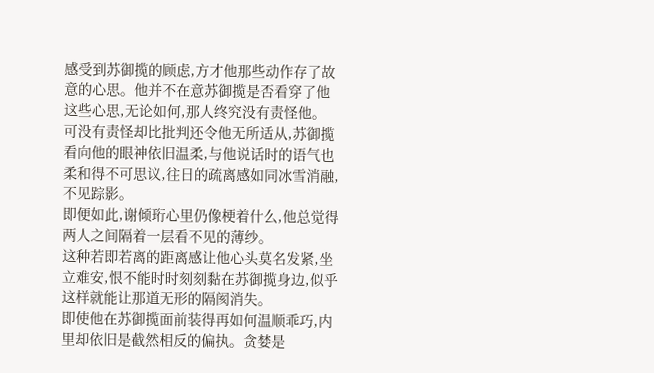感受到苏御揽的顾虑,方才他那些动作存了故意的心思。他并不在意苏御揽是否看穿了他这些心思,无论如何,那人终究没有责怪他。
可没有责怪却比批判还令他无所适从,苏御揽看向他的眼神依旧温柔,与他说话时的语气也柔和得不可思议,往日的疏离感如同冰雪消融,不见踪影。
即便如此,谢倾珩心里仍像梗着什么,他总觉得两人之间隔着一层看不见的薄纱。
这种若即若离的距离感让他心头莫名发紧,坐立难安,恨不能时时刻刻黏在苏御揽身边,似乎这样就能让那道无形的隔阂消失。
即使他在苏御揽面前装得再如何温顺乖巧,内里却依旧是截然相反的偏执。贪婪是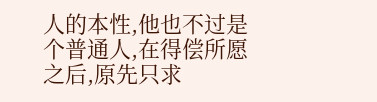人的本性,他也不过是个普通人,在得偿所愿之后,原先只求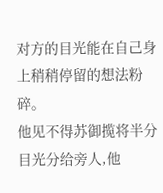对方的目光能在自己身上稍稍停留的想法粉碎。
他见不得苏御揽将半分目光分给旁人,他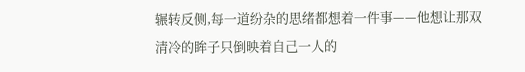辗转反侧,每一道纷杂的思绪都想着一件事——他想让那双清冷的眸子只倒映着自己一人的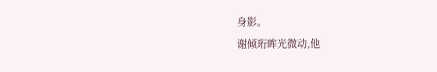身影。
谢倾珩眸光微动,他